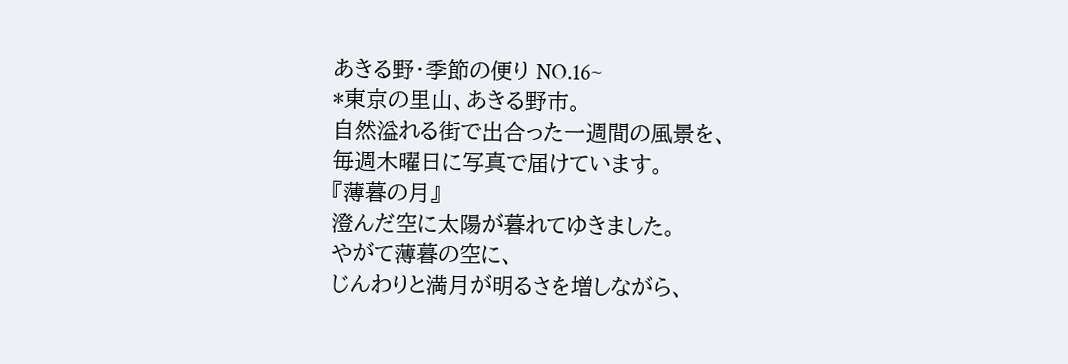あきる野・季節の便り NO.16~
*東京の里山、あきる野市。
自然溢れる街で出合った一週間の風景を、
毎週木曜日に写真で届けています。
『薄暮の月』
澄んだ空に太陽が暮れてゆきました。
やがて薄暮の空に、
じんわりと満月が明るさを増しながら、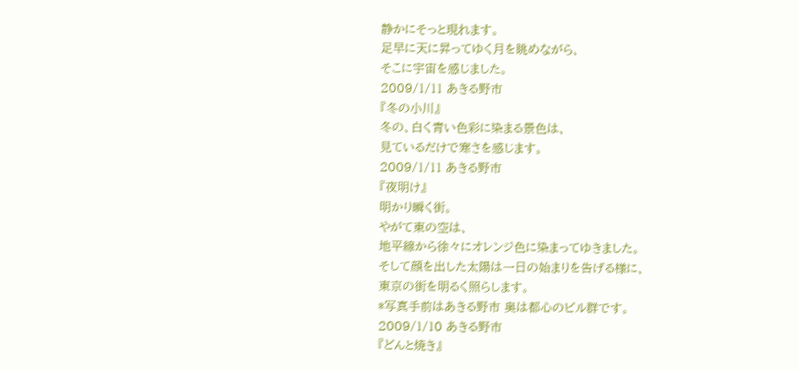静かにそっと現れます。
足早に天に昇ってゆく月を眺めながら、
そこに宇宙を感じました。
2009/1/11 あきる野市
『冬の小川』
冬の、白く青い色彩に染まる景色は、
見ているだけで寒さを感じます。
2009/1/11 あきる野市
『夜明け』
明かり瞬く街。
やがて東の空は、
地平線から徐々にオレンジ色に染まってゆきました。
そして顔を出した太陽は一日の始まりを告げる様に、
東京の街を明るく照らします。
*写真手前はあきる野市 奥は都心のビル群です。
2009/1/10 あきる野市
『どんと焼き』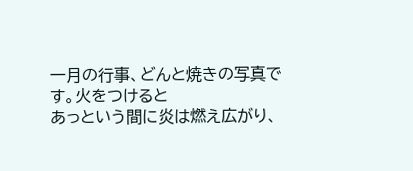一月の行事、どんと焼きの写真です。火をつけると
あっという間に炎は燃え広がり、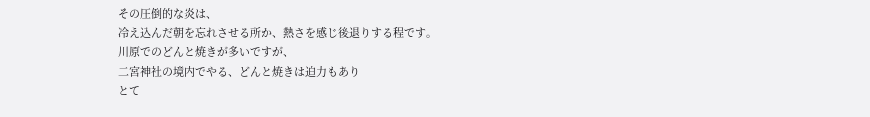その圧倒的な炎は、
冷え込んだ朝を忘れさせる所か、熱さを感じ後退りする程です。
川原でのどんと焼きが多いですが、
二宮神社の境内でやる、どんと焼きは迫力もあり
とて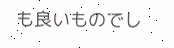も良いものでし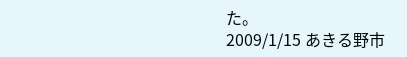た。
2009/1/15 あきる野市